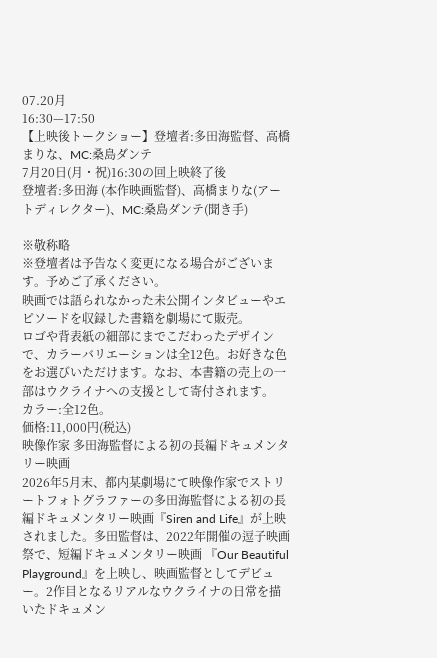07.20月
16:30—17:50
【上映後トークショー】登壇者:多田海監督、高橋まりな、MC:桑島ダンテ
7月20日(月・祝)16:30の回上映終了後
登壇者:多田海 (本作映画監督)、高橋まりな(アートディレクター)、MC:桑島ダンテ(聞き手)

※敬称略
※登壇者は予告なく変更になる場合がございます。予めご了承ください。
映画では語られなかった未公開インタビューやエピソードを収録した書籍を劇場にて販売。
ロゴや背表紙の細部にまでこだわったデザインで、カラーバリエーションは全12色。お好きな色をお選びいただけます。なお、本書籍の売上の一部はウクライナへの支援として寄付されます。
カラー:全12色。
価格:11,000円(税込)
映像作家 多田海監督による初の長編ドキュメンタリー映画
2026年5月末、都内某劇場にて映像作家でストリートフォトグラファーの多田海監督による初の長編ドキュメンタリー映画『Siren and Life』が上映されました。多田監督は、2022年開催の逗子映画祭で、短編ドキュメンタリー映画 『Our Beautiful Playground』を上映し、映画監督としてデビュー。2作目となるリアルなウクライナの日常を描いたドキュメン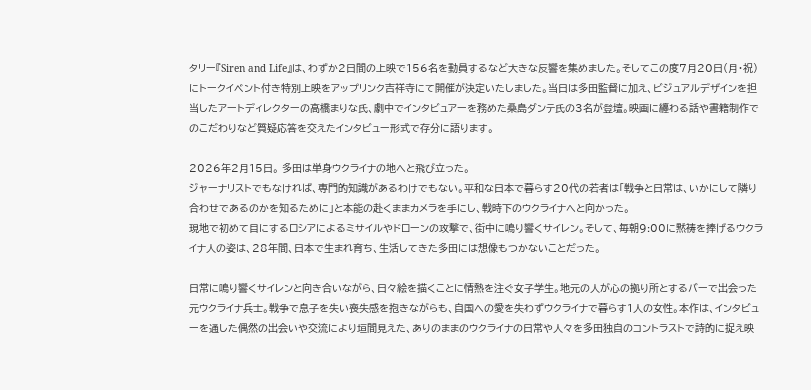タリー『Siren and Life』は、わずか2日間の上映で156名を動員するなど大きな反響を集めました。そしてこの度7月20日(月・祝)にトークイベント付き特別上映をアップリンク吉祥寺にて開催が決定いたしました。当日は多田監督に加え、ビジュアルデザインを担当したアートディレクターの高橋まりな氏、劇中でインタビュアーを務めた桑島ダンテ氏の3名が登壇。映画に纏わる話や書籍制作でのこだわりなど質疑応答を交えたインタビュー形式で存分に語ります。

2026年2月15日。 多田は単身ウクライナの地へと飛び立った。
ジャーナリストでもなければ、専門的知識があるわけでもない。平和な日本で暮らす20代の若者は「戦争と日常は、いかにして隣り合わせであるのかを知るために」と本能の赴くままカメラを手にし、戦時下のウクライナへと向かった。
現地で初めて目にするロシアによるミサイルやドローンの攻撃で、街中に鳴り響くサイレン。そして、毎朝9:00に黙祷を捧げるウクライナ人の姿は、28年間、日本で生まれ育ち、生活してきた多田には想像もつかないことだった。

日常に鳴り響くサイレンと向き合いながら、日々絵を描くことに情熱を注ぐ女子学生。地元の人が心の拠り所とするバーで出会った元ウクライナ兵士。戦争で息子を失い喪失感を抱きながらも、自国への愛を失わずウクライナで暮らす1人の女性。本作は、インタビューを通した偶然の出会いや交流により垣間見えた、ありのままのウクライナの日常や人々を多田独自のコントラストで詩的に捉え映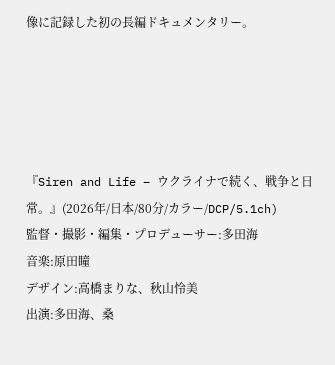像に記録した初の長編ドキュメンタリー。





『Siren and Life – ウクライナで続く、戦争と日常。』(2026年/日本/80分/カラー/DCP/5.1ch)
監督・撮影・編集・プロデューサー:多田海
音楽:原田瞳
デザイン:高橋まりな、秋山怜美
出演:多田海、桑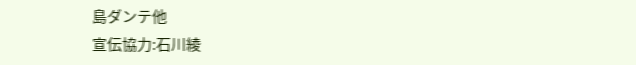島ダンテ他
宣伝協力:石川綾